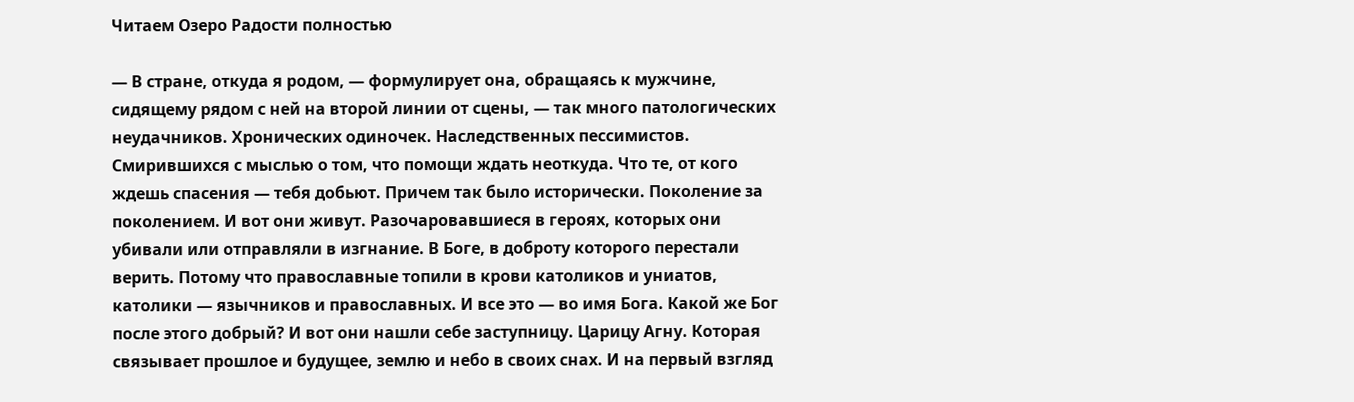Читаем Озеро Радости полностью

— В стране, откуда я родом, — формулирует она, обращаясь к мужчине, сидящему рядом с ней на второй линии от сцены, — так много патологических неудачников. Хронических одиночек. Наследственных пессимистов. Смирившихся с мыслью о том, что помощи ждать неоткуда. Что те, от кого ждешь спасения — тебя добьют. Причем так было исторически. Поколение за поколением. И вот они живут. Разочаровавшиеся в героях, которых они убивали или отправляли в изгнание. В Боге, в доброту которого перестали верить. Потому что православные топили в крови католиков и униатов, католики — язычников и православных. И все это — во имя Бога. Какой же Бог после этого добрый? И вот они нашли себе заступницу. Царицу Агну. Которая связывает прошлое и будущее, землю и небо в своих снах. И на первый взгляд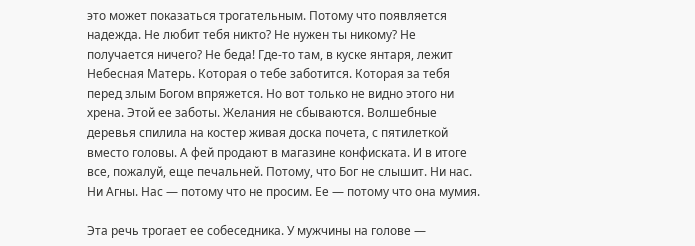это может показаться трогательным. Потому что появляется надежда. Не любит тебя никто? Не нужен ты никому? Не получается ничего? Не беда! Где-то там, в куске янтаря, лежит Небесная Матерь. Которая о тебе заботится. Которая за тебя перед злым Богом впряжется. Но вот только не видно этого ни хрена. Этой ее заботы. Желания не сбываются. Волшебные деревья спилила на костер живая доска почета, с пятилеткой вместо головы. А фей продают в магазине конфиската. И в итоге все, пожалуй, еще печальней. Потому, что Бог не слышит. Ни нас. Ни Агны. Нас — потому что не просим. Ее — потому что она мумия.

Эта речь трогает ее собеседника. У мужчины на голове —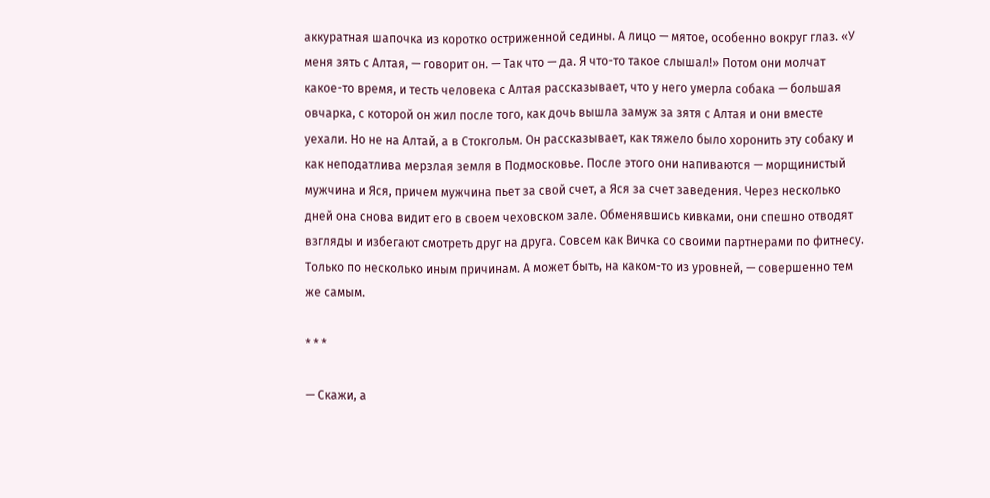аккуратная шапочка из коротко остриженной седины. А лицо — мятое, особенно вокруг глаз. «У меня зять с Алтая, — говорит он. — Так что — да. Я что-то такое слышал!» Потом они молчат какое-то время, и тесть человека с Алтая рассказывает, что у него умерла собака — большая овчарка, с которой он жил после того, как дочь вышла замуж за зятя с Алтая и они вместе уехали. Но не на Алтай, а в Стокгольм. Он рассказывает, как тяжело было хоронить эту собаку и как неподатлива мерзлая земля в Подмосковье. После этого они напиваются — морщинистый мужчина и Яся, причем мужчина пьет за свой счет, а Яся за счет заведения. Через несколько дней она снова видит его в своем чеховском зале. Обменявшись кивками, они спешно отводят взгляды и избегают смотреть друг на друга. Совсем как Вичка со своими партнерами по фитнесу. Только по несколько иным причинам. А может быть, на каком-то из уровней, — совершенно тем же самым.

* * *

— Скажи, а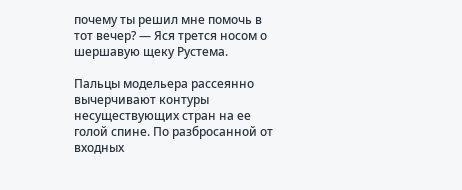почему ты решил мне помочь в тот вечер? — Яся трется носом о шершавую щеку Рустема.

Пальцы модельера рассеянно вычерчивают контуры несуществующих стран на ее голой спине. По разбросанной от входных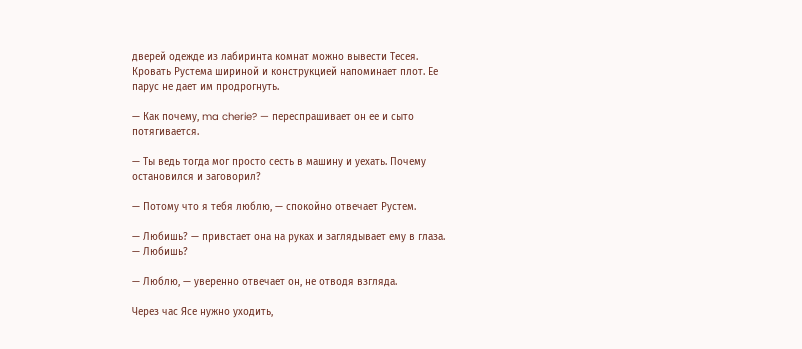дверей одежде из лабиринта комнат можно вывести Тесея. Кровать Рустема шириной и конструкцией напоминает плот. Ее парус не дает им продрогнуть.

— Как почему, ma cherie? — переспрашивает он ее и сыто потягивается.

— Ты ведь тогда мог просто сесть в машину и уехать. Почему остановился и заговорил?

— Потому что я тебя люблю, — спокойно отвечает Рустем.

— Любишь? — привстает она на руках и заглядывает ему в глаза. — Любишь?

— Люблю, — уверенно отвечает он, не отводя взгляда.

Через час Ясе нужно уходить,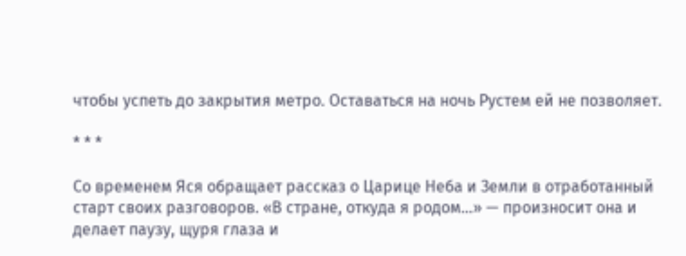чтобы успеть до закрытия метро. Оставаться на ночь Рустем ей не позволяет.

* * *

Со временем Яся обращает рассказ о Царице Неба и Земли в отработанный старт своих разговоров. «В стране, откуда я родом…» — произносит она и делает паузу, щуря глаза и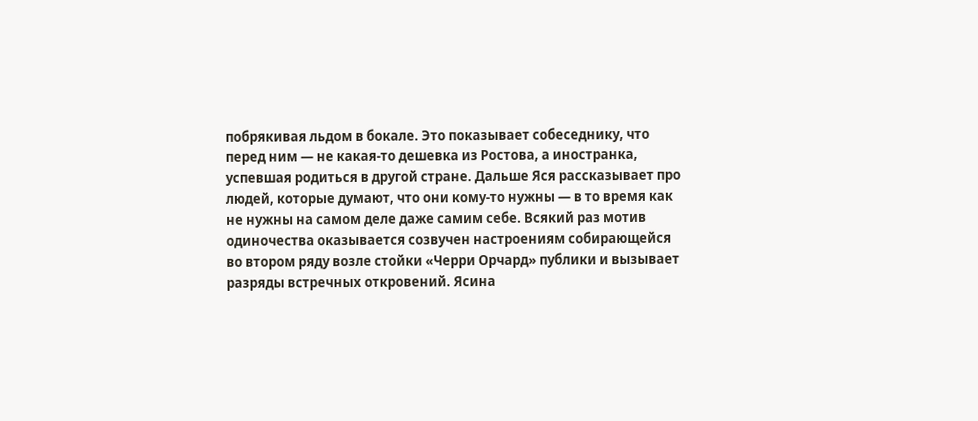побрякивая льдом в бокале. Это показывает собеседнику, что перед ним — не какая-то дешевка из Ростова, а иностранка, успевшая родиться в другой стране. Дальше Яся рассказывает про людей, которые думают, что они кому-то нужны — в то время как не нужны на самом деле даже самим себе. Всякий раз мотив одиночества оказывается созвучен настроениям собирающейся во втором ряду возле стойки «Черри Орчард» публики и вызывает разряды встречных откровений. Ясина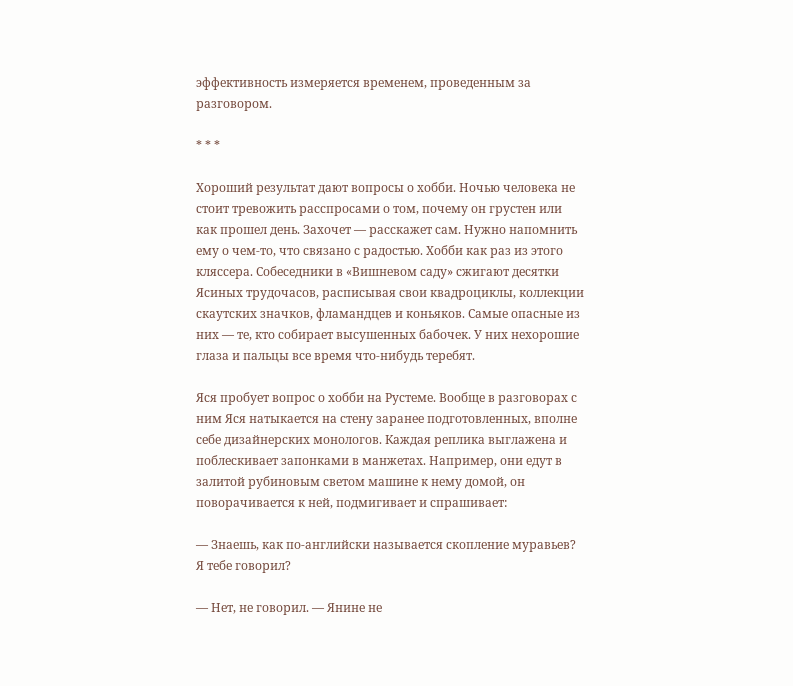эффективность измеряется временем, проведенным за разговором.

* * *

Хороший результат дают вопросы о хобби. Ночью человека не стоит тревожить расспросами о том, почему он грустен или как прошел день. Захочет — расскажет сам. Нужно напомнить ему о чем-то, что связано с радостью. Хобби как раз из этого кляссера. Собеседники в «Вишневом саду» сжигают десятки Ясиных трудочасов, расписывая свои квадроциклы, коллекции скаутских значков, фламандцев и коньяков. Самые опасные из них — те, кто собирает высушенных бабочек. У них нехорошие глаза и пальцы все время что-нибудь теребят.

Яся пробует вопрос о хобби на Рустеме. Вообще в разговорах с ним Яся натыкается на стену заранее подготовленных, вполне себе дизайнерских монологов. Каждая реплика выглажена и поблескивает запонками в манжетах. Например, они едут в залитой рубиновым светом машине к нему домой, он поворачивается к ней, подмигивает и спрашивает:

— Знаешь, как по-английски называется скопление муравьев? Я тебе говорил?

— Нет, не говорил. — Янине не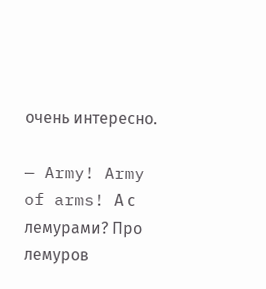очень интересно.

— Army! Army of arms! А с лемурами? Про лемуров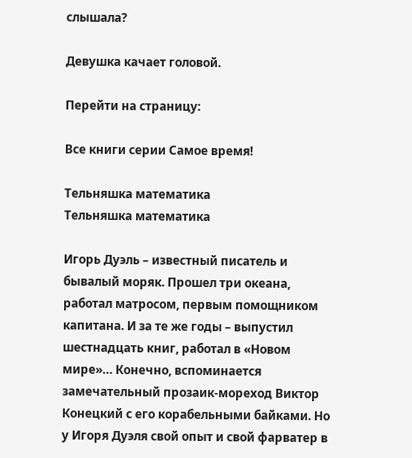слышала?

Девушка качает головой.

Перейти на страницу:

Все книги серии Самое время!

Тельняшка математика
Тельняшка математика

Игорь Дуэль – известный писатель и бывалый моряк. Прошел три океана, работал матросом, первым помощником капитана. И за те же годы – выпустил шестнадцать книг, работал в «Новом мире»… Конечно, вспоминается замечательный прозаик-мореход Виктор Конецкий с его корабельными байками. Но у Игоря Дуэля свой опыт и свой фарватер в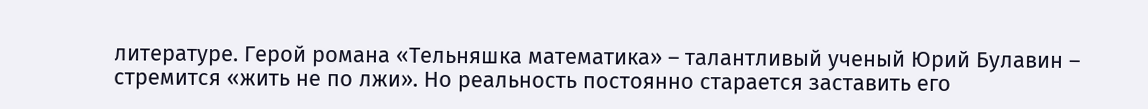литературе. Герой романа «Тельняшка математика» – талантливый ученый Юрий Булавин – стремится «жить не по лжи». Но реальность постоянно старается заставить его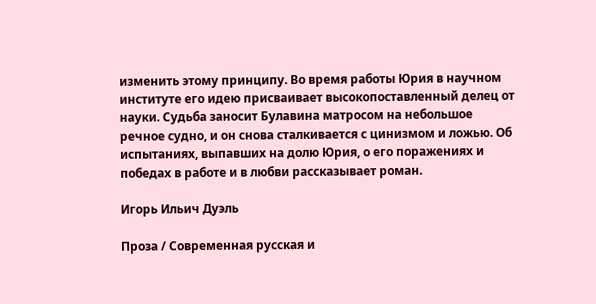изменить этому принципу. Во время работы Юрия в научном институте его идею присваивает высокопоставленный делец от науки. Судьба заносит Булавина матросом на небольшое речное судно, и он снова сталкивается с цинизмом и ложью. Об испытаниях, выпавших на долю Юрия, о его поражениях и победах в работе и в любви рассказывает роман.

Игорь Ильич Дуэль

Проза / Современная русская и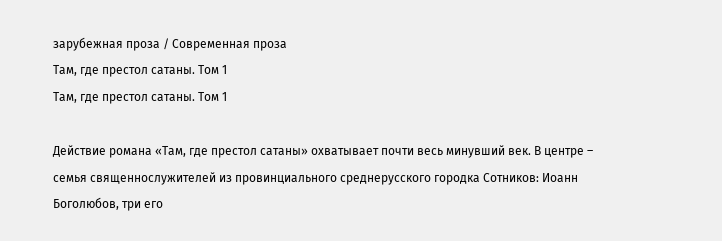зарубежная проза / Современная проза
Там, где престол сатаны. Том 1
Там, где престол сатаны. Том 1

Действие романа «Там, где престол сатаны» охватывает почти весь минувший век. В центре – семья священнослужителей из провинциального среднерусского городка Сотников: Иоанн Боголюбов, три его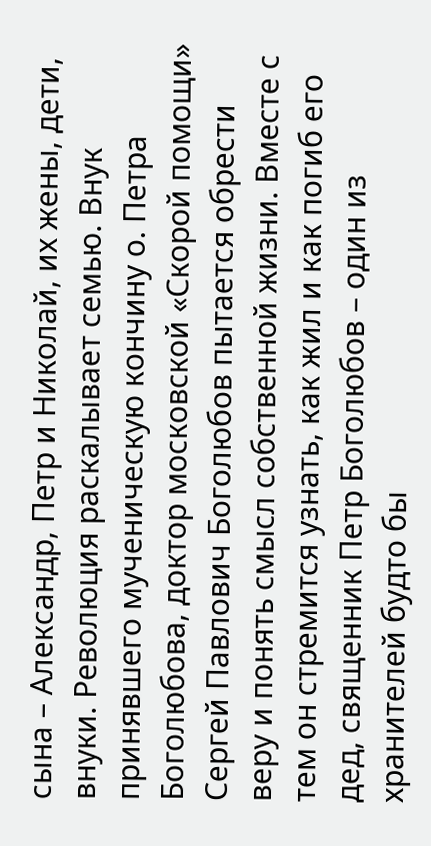сына – Александр, Петр и Николай, их жены, дети, внуки. Революция раскалывает семью. Внук принявшего мученическую кончину о. Петра Боголюбова, доктор московской «Скорой помощи» Сергей Павлович Боголюбов пытается обрести веру и понять смысл собственной жизни. Вместе с тем он стремится узнать, как жил и как погиб его дед, священник Петр Боголюбов – один из хранителей будто бы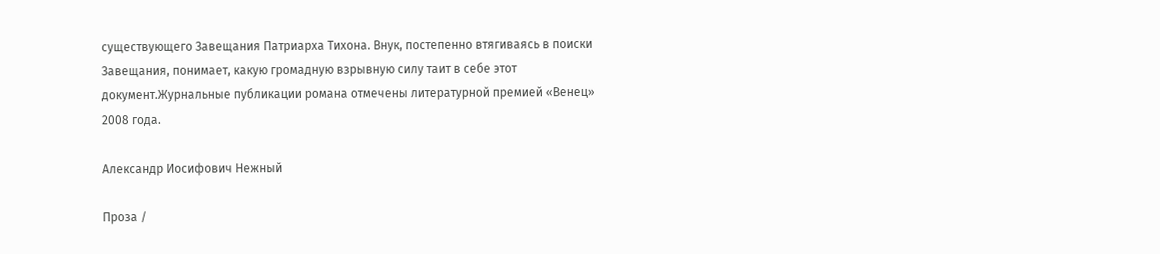существующего Завещания Патриарха Тихона. Внук, постепенно втягиваясь в поиски Завещания, понимает, какую громадную взрывную силу таит в себе этот документ.Журнальные публикации романа отмечены литературной премией «Венец» 2008 года.

Александр Иосифович Нежный

Проза /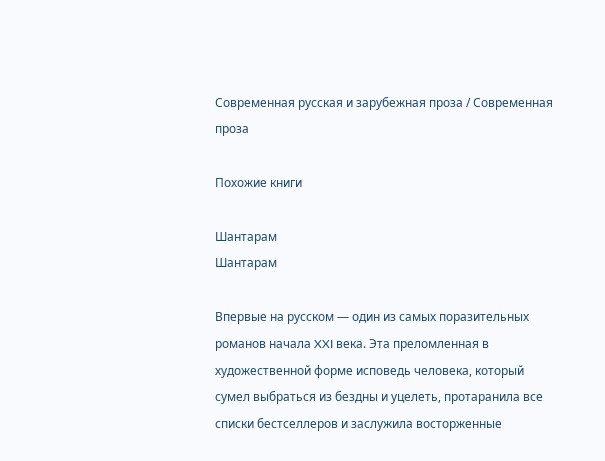Современная русская и зарубежная проза / Современная проза

Похожие книги

Шантарам
Шантарам

Впервые на русском — один из самых поразительных романов начала XXI века. Эта преломленная в художественной форме исповедь человека, который сумел выбраться из бездны и уцелеть, протаранила все списки бестселлеров и заслужила восторженные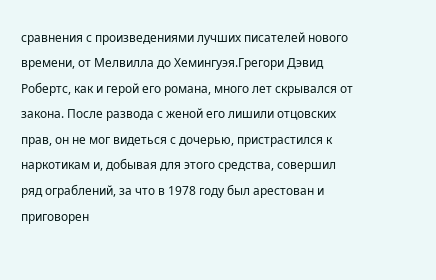сравнения с произведениями лучших писателей нового времени, от Мелвилла до Хемингуэя.Грегори Дэвид Робертс, как и герой его романа, много лет скрывался от закона. После развода с женой его лишили отцовских прав, он не мог видеться с дочерью, пристрастился к наркотикам и, добывая для этого средства, совершил ряд ограблений, за что в 1978 году был арестован и приговорен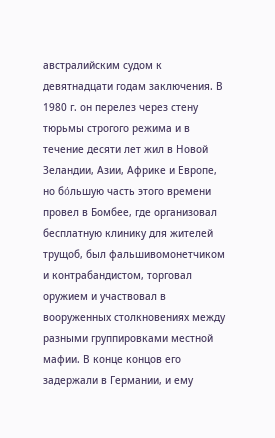австралийским судом к девятнадцати годам заключения. В 1980 г. он перелез через стену тюрьмы строгого режима и в течение десяти лет жил в Новой Зеландии, Азии, Африке и Европе, но бόльшую часть этого времени провел в Бомбее, где организовал бесплатную клинику для жителей трущоб, был фальшивомонетчиком и контрабандистом, торговал оружием и участвовал в вооруженных столкновениях между разными группировками местной мафии. В конце концов его задержали в Германии, и ему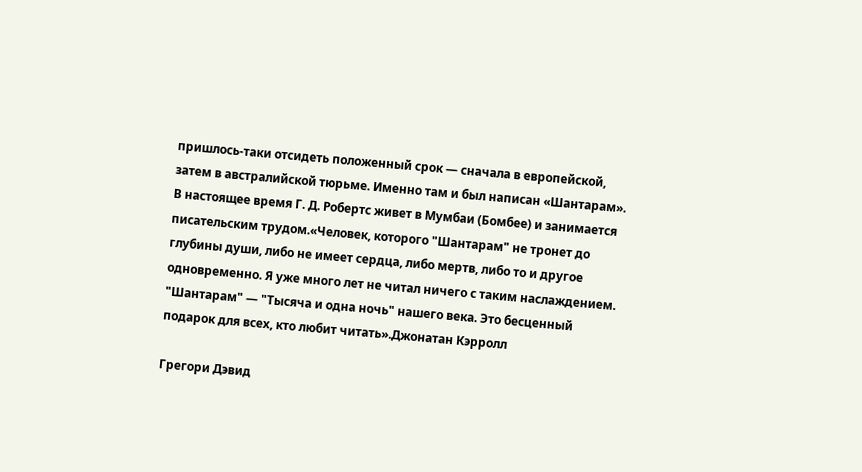пришлось-таки отсидеть положенный срок — сначала в европейской, затем в австралийской тюрьме. Именно там и был написан «Шантарам». В настоящее время Г. Д. Робертс живет в Мумбаи (Бомбее) и занимается писательским трудом.«Человек, которого "Шантарам" не тронет до глубины души, либо не имеет сердца, либо мертв, либо то и другое одновременно. Я уже много лет не читал ничего с таким наслаждением. "Шантарам" — "Тысяча и одна ночь" нашего века. Это бесценный подарок для всех, кто любит читать».Джонатан Кэрролл

Грегори Дэвид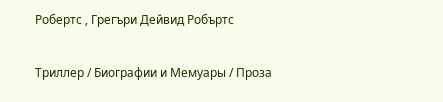Робертс , Грегъри Дейвид Робъртс

Триллер / Биографии и Мемуары / Проза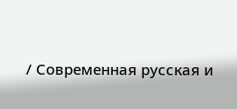/ Современная русская и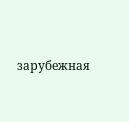зарубежная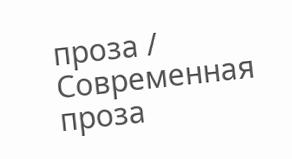проза / Современная проза